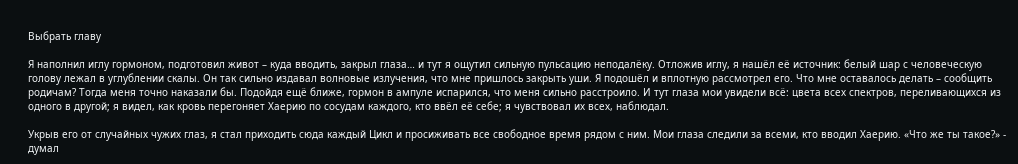Выбрать главу

Я наполнил иглу гормоном, подготовил живот – куда вводить, закрыл глаза… и тут я ощутил сильную пульсацию неподалёку. Отложив иглу, я нашёл её источник: белый шар с человеческую голову лежал в углублении скалы. Он так сильно издавал волновые излучения, что мне пришлось закрыть уши. Я подошёл и вплотную рассмотрел его. Что мне оставалось делать – сообщить родичам? Тогда меня точно наказали бы. Подойдя ещё ближе, гормон в ампуле испарился, что меня сильно расстроило. И тут глаза мои увидели всё: цвета всех спектров, переливающихся из одного в другой; я видел, как кровь перегоняет Хаерию по сосудам каждого, кто ввёл её себе; я чувствовал их всех, наблюдал.

Укрыв его от случайных чужих глаз, я стал приходить сюда каждый Цикл и просиживать все свободное время рядом с ним. Мои глаза следили за всеми, кто вводил Хаерию. «Что же ты такое?» - думал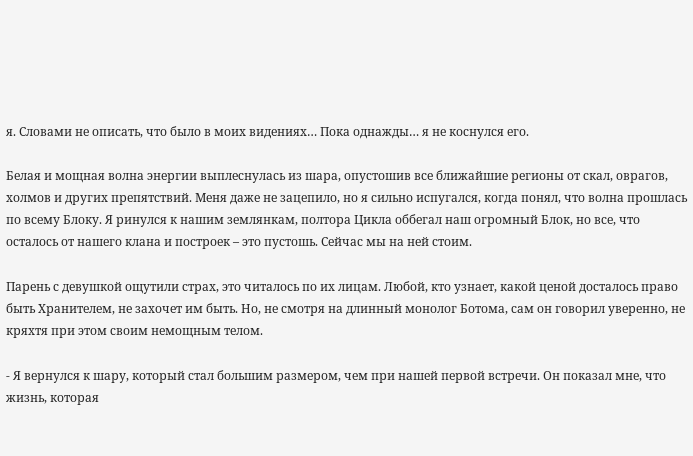я. Словами не описать, что было в моих видениях… Пока однажды… я не коснулся его.

Белая и мощная волна энергии выплеснулась из шара, опустошив все ближайшие регионы от скал, оврагов, холмов и других препятствий. Меня даже не зацепило, но я сильно испугался, когда понял, что волна прошлась по всему Блоку. Я ринулся к нашим землянкам, полтора Цикла оббегал наш огромный Блок, но все, что осталось от нашего клана и построек – это пустошь. Сейчас мы на ней стоим.

Парень с девушкой ощутили страх, это читалось по их лицам. Любой, кто узнает, какой ценой досталось право быть Хранителем, не захочет им быть. Но, не смотря на длинный монолог Ботома, сам он говорил уверенно, не кряхтя при этом своим немощным телом.

- Я вернулся к шару, который стал большим размером, чем при нашей первой встречи. Он показал мне, что жизнь, которая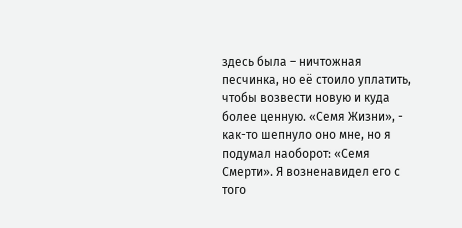здесь была – ничтожная песчинка, но её стоило уплатить, чтобы возвести новую и куда более ценную. «Семя Жизни», - как-то шепнуло оно мне, но я подумал наоборот: «Семя Смерти». Я возненавидел его с того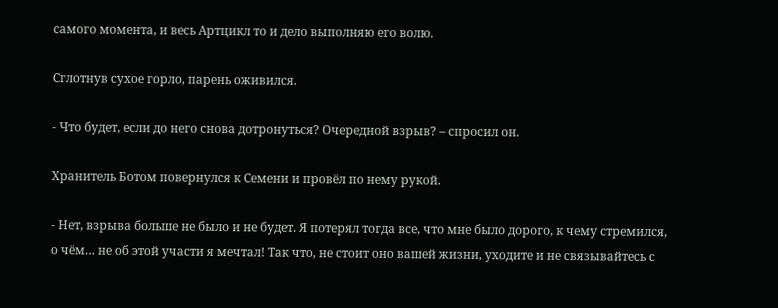самого момента, и весь Артцикл то и дело выполняю его волю.

Сглотнув сухое горло, парень оживился.

- Что будет, если до него снова дотронуться? Очередной взрыв? – спросил он.

Хранитель Ботом повернулся к Семени и провёл по нему рукой.

- Нет, взрыва больше не было и не будет. Я потерял тогда все, что мне было дорого, к чему стремился, о чём… не об этой участи я мечтал! Так что, не стоит оно вашей жизни, уходите и не связывайтесь с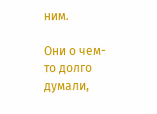ним.

Они о чем-то долго думали,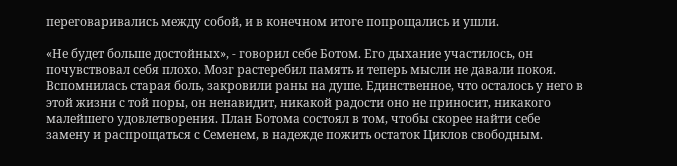переговаривались между собой, и в конечном итоге попрощались и ушли.

«Не будет больше достойных», - говорил себе Ботом. Его дыхание участилось, он почувствовал себя плохо. Мозг растеребил память и теперь мысли не давали покоя. Вспомнилась старая боль, закровили раны на душе. Единственное, что осталось у него в этой жизни с той поры, он ненавидит, никакой радости оно не приносит, никакого малейшего удовлетворения. План Ботома состоял в том, чтобы скорее найти себе замену и распрощаться с Семенем, в надежде пожить остаток Циклов свободным.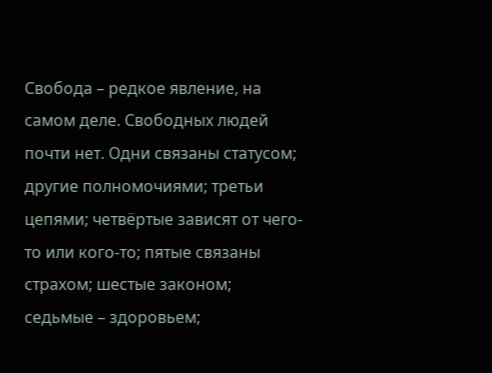Свобода – редкое явление, на самом деле. Свободных людей почти нет. Одни связаны статусом; другие полномочиями; третьи цепями; четвёртые зависят от чего-то или кого-то; пятые связаны страхом; шестые законом; седьмые – здоровьем;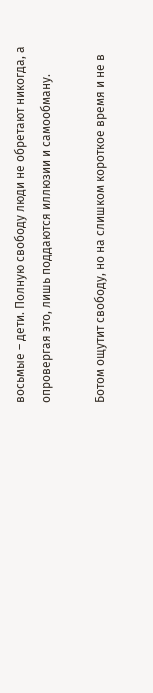восьмые – дети. Полную свободу люди не обретают никогда, а опровергая это, лишь поддаются иллюзии и самообману.

Ботом ощутит свободу, но на слишком короткое время и не в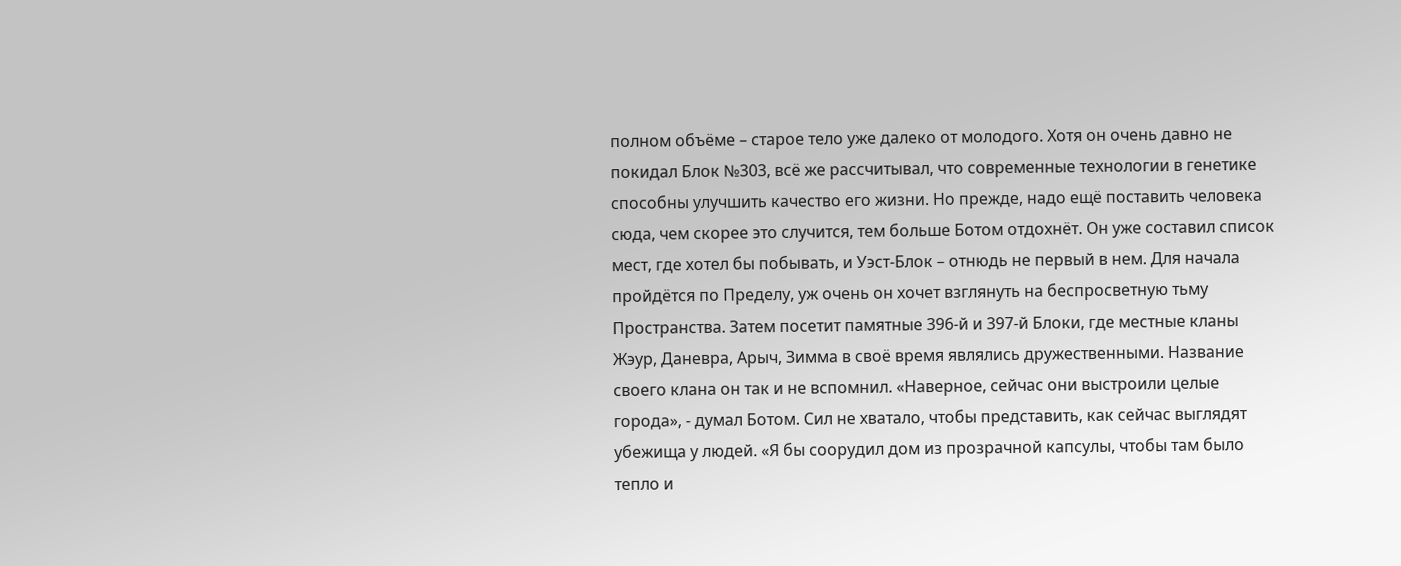полном объёме – старое тело уже далеко от молодого. Хотя он очень давно не покидал Блок №303, всё же рассчитывал, что современные технологии в генетике способны улучшить качество его жизни. Но прежде, надо ещё поставить человека сюда, чем скорее это случится, тем больше Ботом отдохнёт. Он уже составил список мест, где хотел бы побывать, и Уэст-Блок – отнюдь не первый в нем. Для начала пройдётся по Пределу, уж очень он хочет взглянуть на беспросветную тьму Пространства. Затем посетит памятные 396-й и 397-й Блоки, где местные кланы Жэур, Даневра, Арыч, Зимма в своё время являлись дружественными. Название своего клана он так и не вспомнил. «Наверное, сейчас они выстроили целые города», - думал Ботом. Сил не хватало, чтобы представить, как сейчас выглядят убежища у людей. «Я бы соорудил дом из прозрачной капсулы, чтобы там было тепло и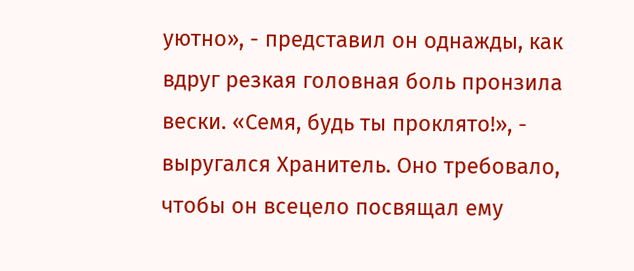уютно», - представил он однажды, как вдруг резкая головная боль пронзила вески. «Семя, будь ты проклято!», - выругался Хранитель. Оно требовало, чтобы он всецело посвящал ему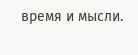время и мысли.